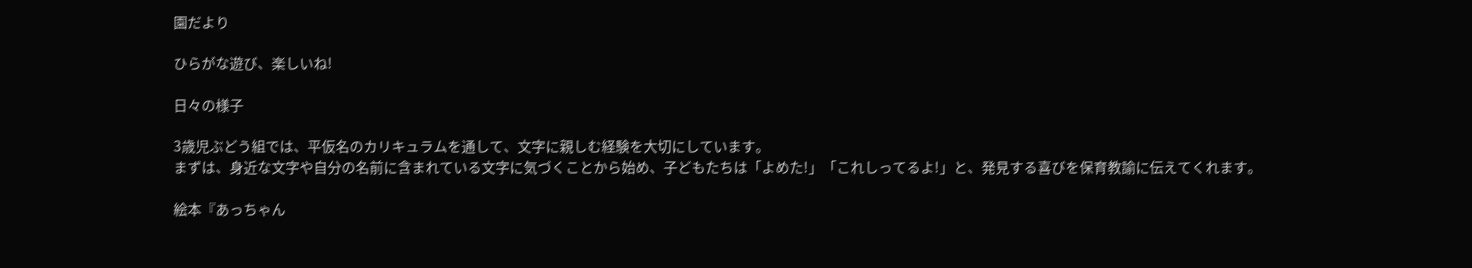園だより

ひらがな遊び、楽しいね!

日々の様子

3歳児ぶどう組では、平仮名のカリキュラムを通して、文字に親しむ経験を大切にしています。
まずは、身近な文字や自分の名前に含まれている文字に気づくことから始め、子どもたちは「よめた!」「これしってるよ!」と、発見する喜びを保育教諭に伝えてくれます。

絵本『あっちゃん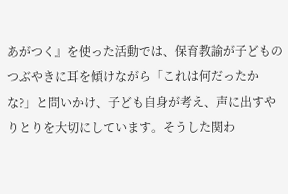あがつく』を使った活動では、保育教諭が子どものつぶやきに耳を傾けながら「これは何だったかな?」と問いかけ、子ども自身が考え、声に出すやりとりを大切にしています。そうした関わ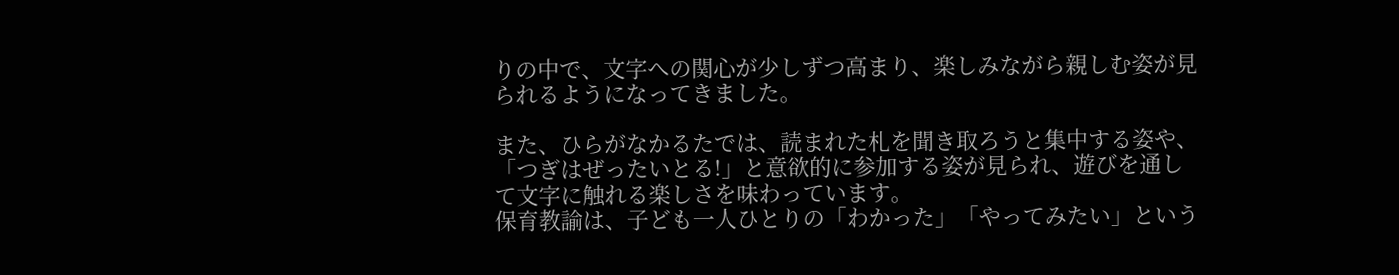りの中で、文字への関心が少しずつ高まり、楽しみながら親しむ姿が見られるようになってきました。

また、ひらがなかるたでは、読まれた札を聞き取ろうと集中する姿や、「つぎはぜったいとる!」と意欲的に参加する姿が見られ、遊びを通して文字に触れる楽しさを味わっています。
保育教諭は、子ども一人ひとりの「わかった」「やってみたい」という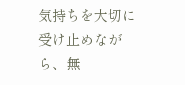気持ちを大切に受け止めながら、無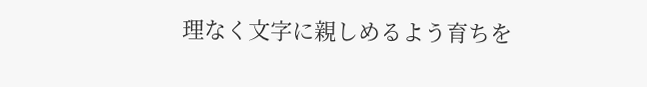理なく文字に親しめるよう育ちを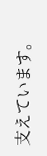支えています。